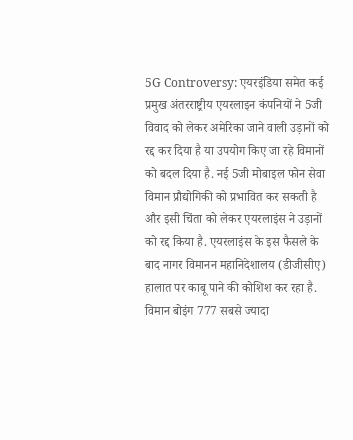5G Controversy: एयरइंडिया समेत कई प्रमुख अंतरराष्ट्रीय एयरलाइन कंपनियों ने 5जी विवाद को लेकर अमेरिका जाने वाली उड़ानों को रद्द कर दिया है या उपयोग किए जा रहे विमानों को बदल दिया है. नई 5जी मोबाइल फोन सेवा विमान प्रौद्योगिकी को प्रभावित कर सकती है और इसी चिंता को लेकर एयरलाइंस ने उड़ानों को रद्द किया है. एयरलाइंस के इस फैसले के बाद नागर विमानन महानिदेशालय (डीजीसीए) हालात पर काबू पाने की कोशिश कर रहा है.
विमान बोइंग 777 सबसे ज्यादा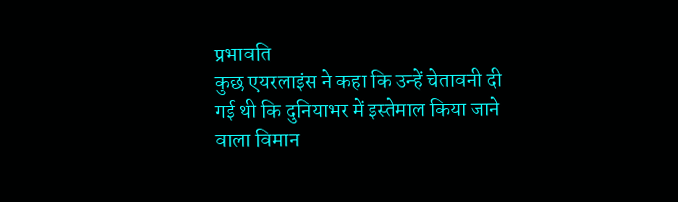प्रभावति
कुछ एयरलाइंस ने कहा कि उन्हें चेतावनी दी गई थी कि दुनियाभर में इस्तेमाल किया जाने वाला विमान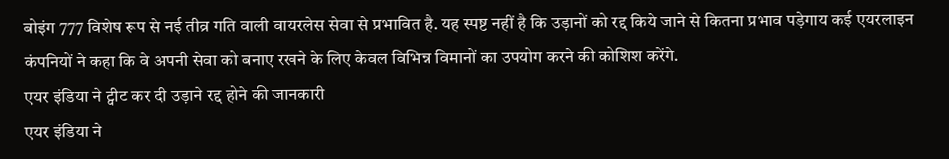बोइंग 777 विशेष रूप से नई तीव्र गति वाली वायरलेस सेवा से प्रभावित है. यह स्पष्ट नहीं है कि उड़ानों को रद्द किये जाने से कितना प्रभाव पड़ेगाय कई एयरलाइन कंपनियों ने कहा कि वे अपनी सेवा को बनाए रखने के लिए केवल विभिन्न विमानों का उपयोग करने की कोशिश करेंगे.
एयर इंडिया ने ट्वीट कर दी उड़ाने रद्द होने की जानकारी
एयर इंडिया ने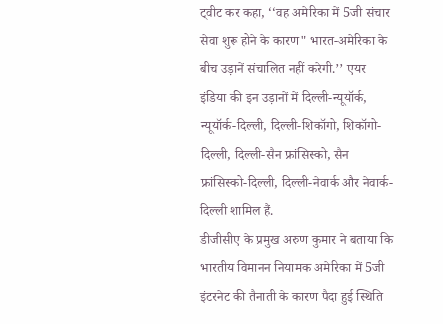ट्वीट कर कहा, ‘‘वह अमेरिका में 5जी संचार सेवा शुरू होने के कारण" भारत-अमेरिका के बीच उड़ानें संचालित नहीं करेगी.’’ एयर इंडिया की इन उड़ानों में दिल्ली-न्यूयॉर्क, न्यूयॉर्क-दिल्ली, दिल्ली-शिकॉगो, शिकॉगो-दिल्ली, दिल्ली-सैन फ्रांसिस्को, सैन फ्रांसिस्को-दिल्ली, दिल्ली-नेवार्क और नेवार्क-दिल्ली शामिल हैं.
डीजीसीए के प्रमुख अरुण कुमार ने बताया कि भारतीय विमानन नियामक अमेरिका में 5जी इंटरनेट की तैनाती के कारण पैदा हुई स्थिति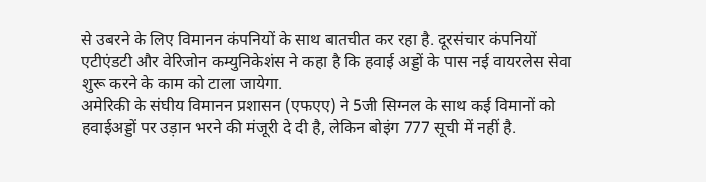से उबरने के लिए विमानन कंपनियों के साथ बातचीत कर रहा है. दूरसंचार कंपनियों एटीएंडटी और वेरिजोन कम्युनिकेशंस ने कहा है कि हवाई अड्डों के पास नई वायरलेस सेवा शुरू करने के काम को टाला जायेगा.
अमेरिकी के संघीय विमानन प्रशासन (एफएए) ने 5जी सिग्नल के साथ कई विमानों को हवाईअड्डों पर उड़ान भरने की मंजूरी दे दी है, लेकिन बोइंग 777 सूची में नहीं है.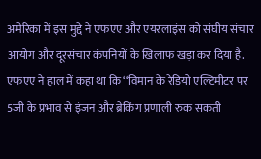अमेरिका में इस मुद्दे ने एफएए और एयरलाइंस को संघीय संचार आयोग और दूरसंचार कंपनियों के खिलाफ खड़ा कर दिया है. एफएए ने हाल में कहा था कि ‘‘विमान के रेडियो एल्टिमीटर पर 5जी के प्रभाव से इंजन और ब्रेकिंग प्रणाली रुक सकती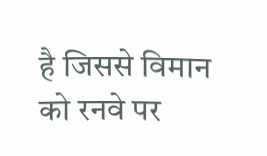है जिससे विमान को रनवे पर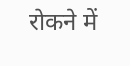रोकने में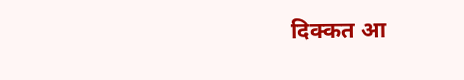दिक्कत आ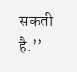सकती है.’’